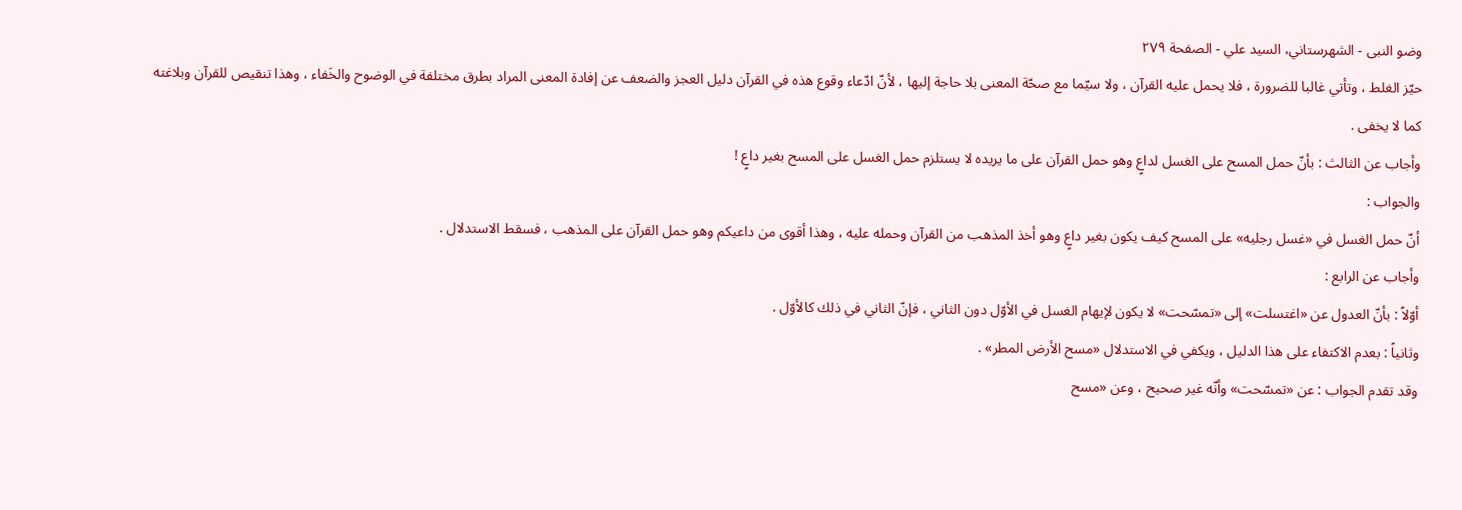وضو النبی - الشهرستاني، السيد علي - الصفحة ٢٧٩
حيّز الغلط ، وتأتي غالبا للضرورة ، فلا يحمل عليه القرآن ، ولا سيّما مع صحّة المعنى بلا حاجة إليها ، لأنّ ادّعاء وقوع هذه في القرآن دليل العجز والضعف عن إفادة المعنى المراد بطرق مختلفة في الوضوح والخَفاء ، وهذا تنقيص للقرآن وبلاغته كما لا يخفى .
وأجاب عن الثالث : بأنّ حمل المسح على الغسل لداعٍ وهو حمل القرآن على ما يريده لا يستلزم حمل الغسل على المسح بغير داعٍ !
والجواب :
أنّ حمل الغسل في «غسل رجليه» على المسح كيف يكون بغير داعٍ وهو أخذ المذهب من القرآن وحمله عليه ، وهذا أقوى من داعيكم وهو حمل القرآن على المذهب ، فسقط الاستدلال .
وأجاب عن الرابع :
أوّلاً : بأنّ العدول عن «اغتسلت» إلى «تمسّحت» لا يكون لإيهام الغسل في الأوّل دون الثاني ، فإنّ الثاني في ذلك كالأوّل .
وثانياً : بعدم الاكتفاء على هذا الدليل ، ويكفي في الاستدلال «مسح الأرض المطر» .
وقد تقدم الجواب : عن «تمسّحت» وأنّه غير صحيح ، وعن «مسح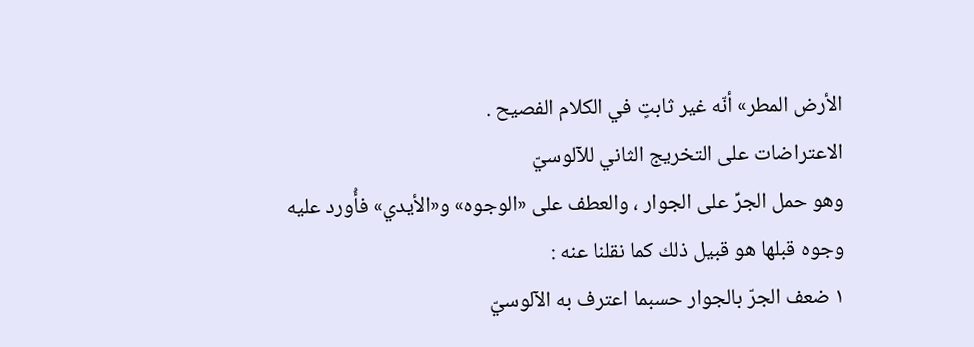الأرض المطر» أنّه غير ثابتٍ في الكلام الفصيح .
الاعتراضات على التخريج الثاني للآلوسيّ
وهو حمل الجرِّ على الجوار ، والعطف على «الوجوه» و«الأيدي» فأُورد عليه وجوه قبلها هو قبيل ذلك كما نقلنا عنه :
١ ضعف الجرّ بالجوار حسبما اعترف به الآلوسيّ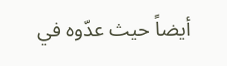أيضاً حيث عدّوه في